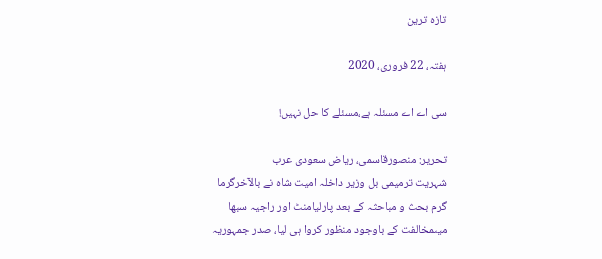تازہ ترین

ہفتہ، 22 فروری، 2020

سی اے اے مسئلہ ہے،مسئلے کا حل نہیں!

تحریر: منصورقاسمی، ریاض سعودی عرب
شہریت ترمیمی بل وزیر داخلہ امیت شاہ نے بالآخرگرما گرم بحث و مباحثہ کے بعد پارلیامنٹ اور راجیہ سبھا میںمخالفت کے باوجود منظور کروا ہی لیا، صدر جمہوریہ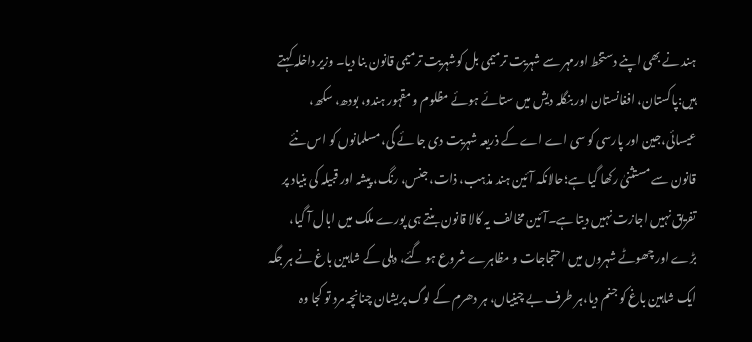ہند نے بھی اپنے دستخط اورمہر سے شہریت ترمیمی بل کوشہریت ترمیمی قانون بنا دیا۔ وزیر داخلہ کہتے ہیں:پاکستان، افغانستان اور بنگلہ دیش میں ستائے ہوئے مظلوم و مقہور ہندو، بودھ، سکھ، عیسائی،جین اور پارسی کو سی اے اے کے ذریعہ شہریت دی جا ئے گی، مسلمانوں کو اس نئے قانون سے مستثنیٰ رکھا گیا ہے؛حالانکہ آئین ہند مذہب، ذات، جنس، رنگ، پیشہ اور قبیلہ کی بنیاد پر تفریق نہیں اجازت نہیں دیتا ہے۔آئین مخالف یہ کالا قانون بنتے ہی پورے ملک میں ابال آ گیا، بڑے اور چھوٹے شہروں میں احتجاجات و مظاہرے شروع ہو گئے، دہلی کے شاہین باغ نے ہر جگہ ایک شاہین باغ کو جنم دیا،ہر طرف بے چینیاں، ہر دھرم کے لوگ پریشان چنانچہ مرد تو کجا وہ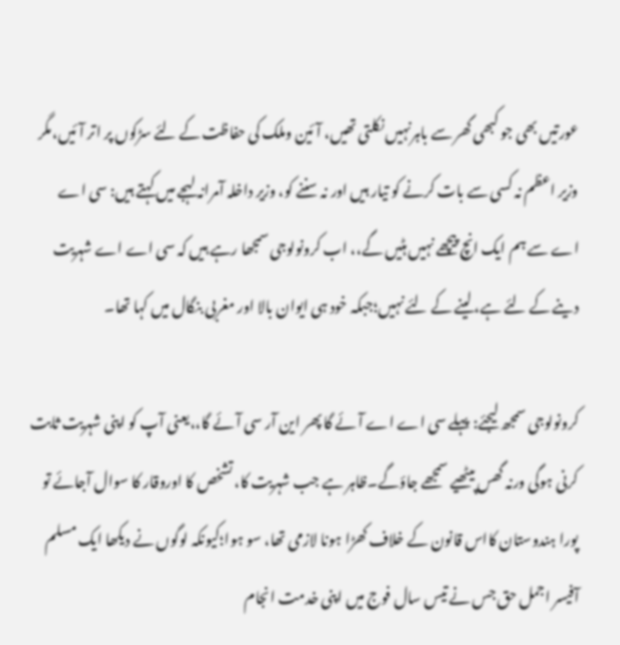عورتیں بھی جو کبھی گھر سے باہرنہیں نکلتی تھیں، آئین وملک کی حفاظت کے لئے سڑکوں پر اتر آئیں،مگر وزیر اعظم نہ کسی سے بات کرنے کو تیار ہیں اور نہ سننے کو، وزیر داخلہ آمرانہ لہجے میں کہتے ہیں: سی اے اے سے ہم ایک انچ پیچھے نہیں ہٹیں گے،، اب کرونولوجی سمجھا رہے ہیں کہ سی اے اے شہریت دینے کے لئے ہے، لینے کے لئے نہیں؛جبکہ خود ہی ایوان بالا اور مغربی بنگال میں کہا تھا۔

کرونولوجی سمجھ لیجئے: پہلے سی اے اے آئے گا پھر این آر سی آئے گا،،یعنی آپ کو اپنی شہریت ثابت کرنی ہوگی ورنہ گھس پیٹھیے سمجھے جاؤگے۔ظاہر ہے جب شہریت کا، تشخص کا اوروقار کا سوال آجائے تو پورا ہندوستان کااس قانون کے خلاف کھڑا ہونا لازمی تھا، سو ہوا؛کیونکہ لوگوں نے دیکھا ایک مسلم آفیسر اجمل حق جس نے تیس سال فوج میں اپنی خدمت انجام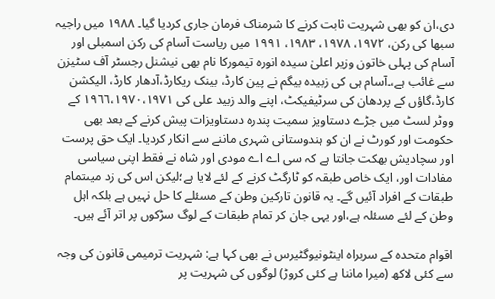دی،ان کو بھی شہریت ثابت کرنے کا شرمناک فرمان جاری کردیا گیا۔ ١٩٨٨ میں راجیہ سبھا کی رکن، ١٩٧٢، ١٩٧٨، ١٩٨٣، ١٩٩١ میں ریاست آسام کی رکن اسمبلی اور آسام کی پہلی خاتون وزیر اعلیٰ سیدہ انورہ تیمورکا نام بھی نیشنل رجسٹر آف سٹیزن سے غائب ہے،۔آسام ہی کی زبیدہ بیگم نے پین کارڈ، بینک ریکارڈ،آدھار کارڈ، الیکشن کارڈ،گاؤں کے پردھان کی سرٹیفیکٹ، اپنے والد زبید علی کی ١٩٦٦،١٩٧٠،١٩٧١ کے ووٹر لسٹ میں جڑے دستاویز سمیت پندرہ دستاویزات پیش کرنے کے بعد بھی حکومت اور کورٹ نے ان کو ہندوستانی شہری ماننے سے انکار کردیا۔ ایک حق پرست اور سچادیش بھکت جانتا ہے کہ سی اے اے مودی اور شاہ نے فقط اپنی سیاسی مفادات اور، ایک خاص طبقہ کو ٹارگٹ کرنے کے لئے لایا ہے؛لیکن اس کی زد میںتمام طبقات کے افراد آئیں گے۔ یہ قانون تارکین وطن کے مسئلے کا حل نہیں ہے بلکہ اہل وطن کے لئے مسئلہ ہے،اور یہی جان کر تمام طبقات کے لوگ سڑکوں پر اتر آئے ہیں۔

اقوام متحدہ کے سربراہ اینٹونیوگٹیرس نے بھی کہا ہے: شہریت ترمیمی قانون کی وجہ سے کئی لاکھ (میرا ماننا ہے کئی کروڑ) لوگوں کی شہریت پر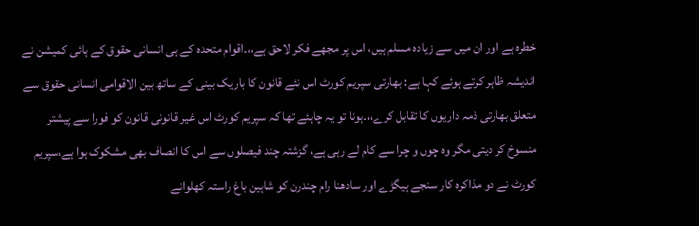خطرہ ہے اور ان میں سے زیادہ مسلم ہیں، اس پر مجھے فکر لاحق ہے،،۔اقوام متحدہ کے ہی انسانی حقوق کے ہائی کمیشن نے اندیشہ ظاہر کرتے ہوئے کہا ہے: بھارتی سپریم کورٹ اس نئے قانون کا باریک بینی کے ساتھ بین الاقوامی انسانی حقوق سے متعلق بھارتی ذمہ داریوں کا تقابل کرے،،۔ہونا تو یہ چاہئے تھا کہ سپریم کورٹ اس غیر قانونی قانون کو فورا سے پیشتر منسوخ کر دیتی مگر وہ چوں و چرا سے کام لے رہی ہے، گزشتہ چند فیصلوں سے اس کا انصاف بھی مشکوک ہوا ہے،سپریم کورٹ نے دو مذاکرہ کار سنجے ہیگڑے اور سادھنا رام چندرن کو شاہین باغ راستہ کھلوانے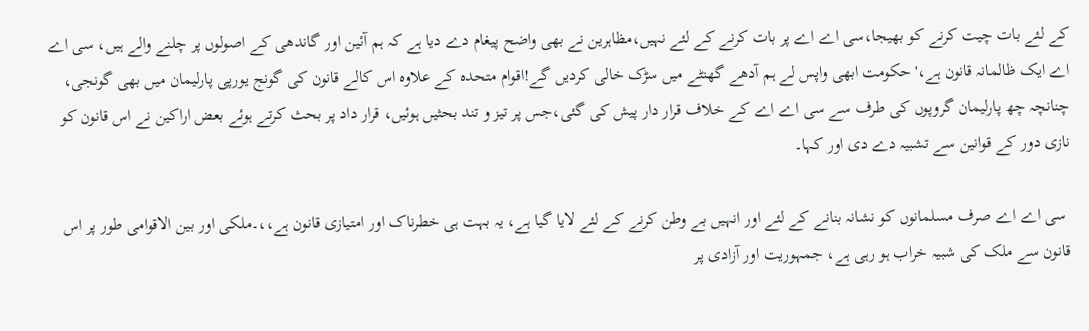کے لئے بات چیت کرنے کو بھیجا،سی اے اے پر بات کرنے کے لئے نہیں،مظاہرین نے بھی واضح پیغام دے دیا ہے کہ ہم آئین اور گاندھی کے اصولوں پر چلنے والے ہیں، سی اے اے ایک ظالمانہ قانون ہے،'حکومت ابھی واپس لے ہم آدھے گھنٹے میں سڑک خالی کردیں گے!اقوام متحدہ کے علاوہ اس کالے قانون کی گونج یورپی پارلیمان میں بھی گونجی، چنانچہ چھ پارلیمان گروپوں کی طرف سے سی اے اے کے خلاف قرار دار پیش کی گئی،جس پر تیز و تند بحثیں ہوئیں، قرار داد پر بحث کرتے ہوئے بعض اراکین نے اس قانون کو نازی دور کے قوانین سے تشبیہ دے دی اور کہا۔

 سی اے اے صرف مسلمانوں کو نشانہ بنانے کے لئے اور انہیں بے وطن کرنے کے لئے لایا گیا ہے، یہ بہت ہی خطرناک اور امتیازی قانون ہے،،۔ملکی اور بین الاقوامی طور پر اس قانون سے ملک کی شبیہ خراب ہو رہی ہے، جمہوریت اور آزادی پر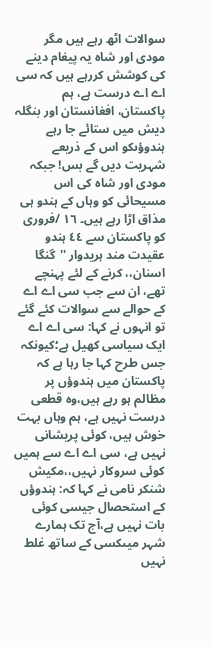سوالات اٹھ رہے ہیں مگر مودی اور شاہ یہ پیغام دینے کی کوشش کررہے ہیں کہ سی اے اے درست ہے، ہم پاکستان، افغانستان اور بنگلہ دیش میں ستائے جا رہے ہندوؤںکو اس کے ذریعے شہریت دیں گے بس! جبکہ مودی اور شاہ کی اس مسیحائی کو وہاں کے ہندو ہی مذاق اڑا رہے ہیں۔ ١٦ /فروری کو پاکستان سے ٤٤ ہندو عقیدت مند ہریدوار ''گنگا اسنان،، کرنے کے لئے پہنچے تھے، ان سے جب سی اے اے کے حوالے سے سوالات کئے گئے تو انہوں نے کہا: سی اے اے ایک سیاسی کھیل ہے؛کیونکہ جس طرح کہا جا رہا ہے کہ پاکستان میں ہندوؤں پر مظالم ہو رہے ہیں،وہ قطعی درست نہیں ہے، ہم وہاں بہت خوش ہیں، کوئی پریشانی نہیں ہے، سی اے اے سے ہمیں کوئی سروکار نہیں،،مکیش شنکر نامی نے کہا کہ: ہندوؤں کے استحصال جیسی کوئی بات نہیں ہے،آج تک ہمارے شہر میںکسی کے ساتھ غلط نہیں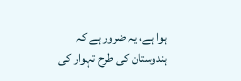ہوا ہے، یہ ضرور ہے کہ ہندوستان کی طرح تہوار کی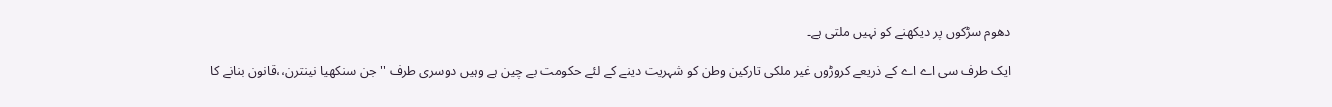دھوم سڑکوں پر دیکھنے کو نہیں ملتی ہے۔

ایک طرف سی اے اے کے ذریعے کروڑوں غیر ملکی تارکین وطن کو شہریت دینے کے لئے حکومت بے چین ہے وہیں دوسری طرف '' جن سنکھیا نینترن،،قانون بنانے کا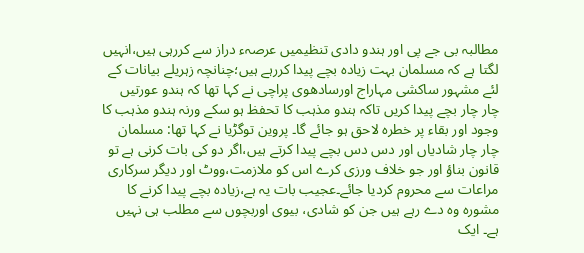مطالبہ بی جے پی اور ہندو دادی تنظیمیں عرصہء دراز سے کررہی ہیں،انہیں لگتا ہے کہ مسلمان بہت زیادہ بچے پیدا کررہے ہیں؛چنانچہ زہریلے بیانات کے لئے مشہور ساکشی مہاراج اورسادھوی پراچی نے کہا تھا کہ ہندو عورتیں چار چار بچے پیدا کریں تاکہ ہندو مذہب کا تحفظ ہو سکے ورنہ ہندو مذہب کا وجود اور بقاء پر خطرہ لاحق ہو جائے گا۔ پروین توگڑیا نے کہا تھا: مسلمان چار چار شادیاں اور دس دس بچے پیدا کرتے ہیں،اگر دو کی بات کرنی ہے تو قانون بناؤ اور جو خلاف ورزی کرے اس کو ملازمت،ووٹ اور دیگر سرکاری مراعات سے محروم کردیا جائے۔عجیب بات یہ ہے،زیادہ بچے پیدا کرنے کا مشورہ وہ دے رہے ہیں جن کو شادی، بیوی اوربچوں سے مطلب ہی نہیں ہے۔ ایک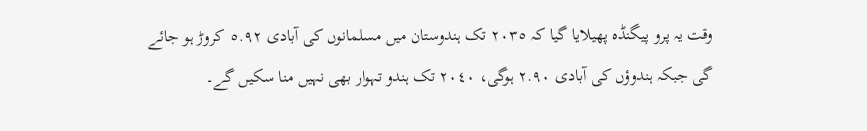وقت یہ پرو پیگنڈہ پھیلایا گیا کہ ٢٠٣٥ تک ہندوستان میں مسلمانوں کی آبادی ٥.٩٢ کروڑ ہو جائے گی جبکہ ہندوؤں کی آبادی ٢.٩٠ ہوگی، ٢٠٤٠ تک ہندو تہوار بھی نہیں منا سکیں گے۔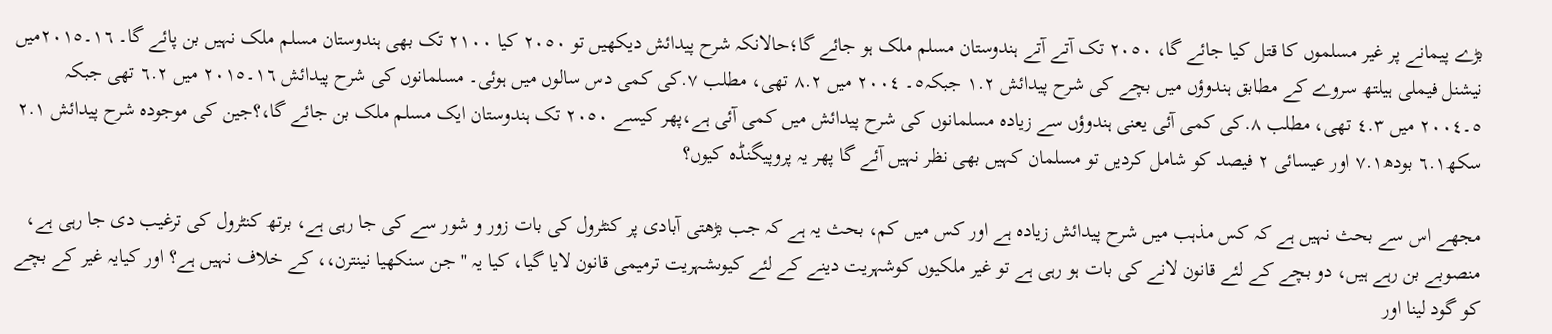بڑے پیمانے پر غیر مسلموں کا قتل کیا جائے گا، ٢٠٥٠ تک آتے آتے ہندوستان مسلم ملک ہو جائے گا؛حالانکہ شرح پیدائش دیکھیں تو ٢٠٥٠ کیا ٢١٠٠ تک بھی ہندوستان مسلم ملک نہیں بن پائے گا۔ ١٦۔٢٠١٥میں نیشنل فیملی ہیلتھ سروے کے مطابق ہندوؤں میں بچے کی شرح پیدائش ١.٢ جبکہ٥۔ ٢٠٠٤ میں ٨.٢ تھی، مطلب ٧.کی کمی دس سالوں میں ہوئی۔ مسلمانوں کی شرح پیدائش ١٦۔٢٠١٥ میں ٦.٢ تھی جبکہ ٥۔٢٠٠٤ میں ٤.٣ تھی، مطلب ٨.کی کمی آئی یعنی ہندوؤں سے زیادہ مسلمانوں کی شرح پیدائش میں کمی آئی ہے،پھر کیسے ٢٠٥٠ تک ہندوستان ایک مسلم ملک بن جائے گا،؟جین کی موجودہ شرح پیدائش ٢.١ سکھ٦.١ بودھ٧.١ اور عیسائی ٢ فیصد کو شامل کردیں تو مسلمان کہیں بھی نظر نہیں آئے گا پھر یہ پروپیگنڈہ کیوں؟

مجھے اس سے بحث نہیں ہے کہ کس مذہب میں شرح پیدائش زیادہ ہے اور کس میں کم، بحث یہ ہے کہ جب بڑھتی آبادی پر کنٹرول کی بات زور و شور سے کی جا رہی ہے، برتھ کنٹرول کی ترغیب دی جا رہی ہے، منصوبے بن رہے ہیں، دو بچے کے لئے قانون لانے کی بات ہو رہی ہے تو غیر ملکیوں کوشہریت دینے کے لئے کیوںشہریت ترمیمی قانون لایا گیا، کیا یہ '' جن سنکھیا نینترن،، کے خلاف نہیں ہے؟ اور کیایہ غیر کے بچے کو گود لینا اور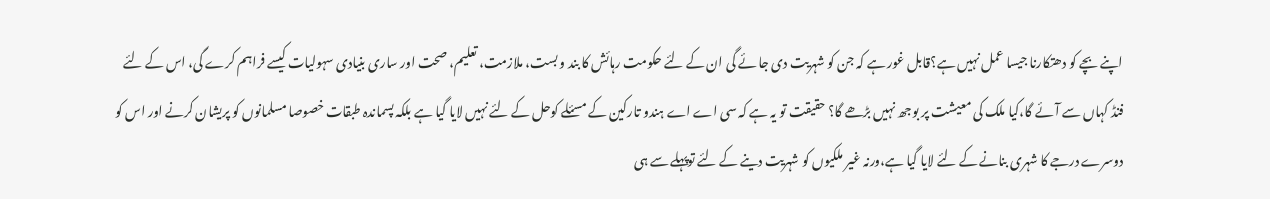اپنے بچے کو دھتکارنا جیسا عمل نہیں ہے؟قابل غور ہے کہ جن کو شہریت دی جا ئے گی ان کے لئے حکومت رہائش کا بند و بست، ملازمت، تعلیم، صحت اور ساری بنیادی سہولیات کیسے فراہم کرے گی، اس کے لئے فنڈ کہاں سے آئے گا،کیا ملک کی معیشت پر بوجھ نہیں بڑھے گا؟ حقیقت تو یہ ہے کہ سی اے اے ہندو تارکین کے مسئلے کوحل کے لئے نہیں لایا گیا ہے بلکہ پسماندہ طبقات خصوصا مسلمانوں کو پریشان کرنے اور اس کو دوسرے درجے کا شہری بنانے کے لئے لایا گیا ہے،ورنہ غیر ملکیوں کو شہریت دینے کے لئے توپہلے سے ہی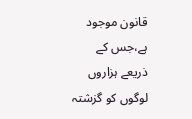قانون موجود ہے،جس کے ذریعے ہزاروں لوگوں کو گزشتہ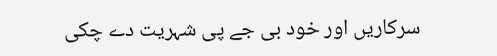سرکاریں اور خود بی جے پی شہریت دے چکی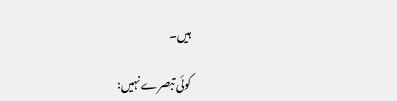ہیں۔

کوئی تبصرے نہیں: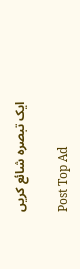ایک تبصرہ شائع کریں

Post Top Ad